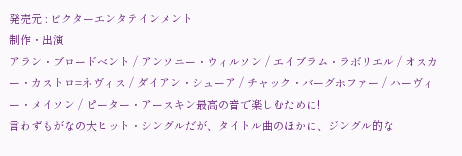発売元 : ビクターエンタテインメント
制作・出演
アラン・ブロードベント / アンソニー・ウィルソン / エイブラム・ラボリエル / オスカー・カストロ=ネヴィス / ダイアン・シューア / チャック・バーグホファー / ハーヴィー・メイソン / ピーター・アースキン最高の音で楽しむために!
言わずもがなの大ヒット・シングルだが、タイトル曲のほかに、ジングル的な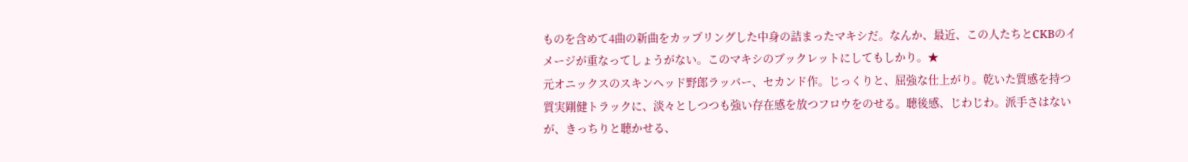ものを含めて4曲の新曲をカップリングした中身の詰まったマキシだ。なんか、最近、この人たちとCKBのイメージが重なってしょうがない。このマキシのブックレットにしてもしかり。★
元オニックスのスキンヘッド野郎ラッパー、セカンド作。じっくりと、屈強な仕上がり。乾いた質感を持つ質実剛健トラックに、淡々としつつも強い存在感を放つフロウをのせる。聴後感、じわじわ。派手さはないが、きっちりと聴かせる、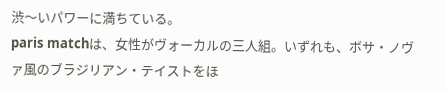渋〜いパワーに満ちている。
paris matchは、女性がヴォーカルの三人組。いずれも、ボサ・ノヴァ風のブラジリアン・テイストをほ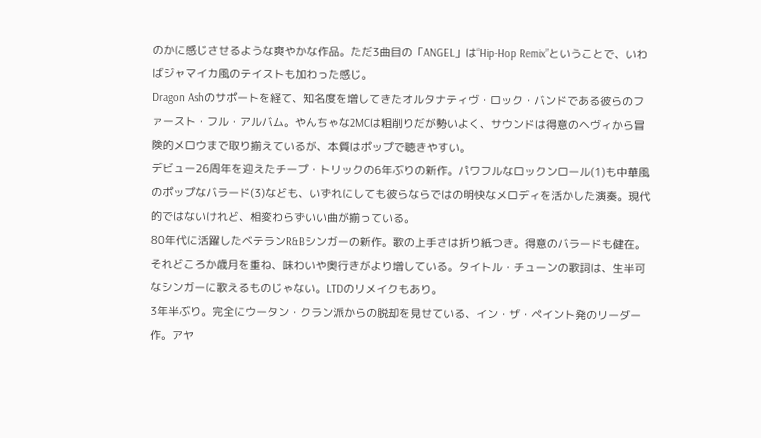のかに感じさせるような爽やかな作品。ただ3曲目の「ANGEL」は“Hip-Hop Remix”ということで、いわばジャマイカ風のテイストも加わった感じ。
Dragon Ashのサポートを経て、知名度を増してきたオルタナティヴ・ロック・バンドである彼らのファースト・フル・アルバム。やんちゃな2MCは粗削りだが勢いよく、サウンドは得意のヘヴィから冒険的メロウまで取り揃えているが、本質はポップで聴きやすい。
デビュー26周年を迎えたチープ・トリックの6年ぶりの新作。パワフルなロックンロール(1)も中華風のポップなバラード(3)なども、いずれにしても彼らならではの明快なメロディを活かした演奏。現代的ではないけれど、相変わらずいい曲が揃っている。
80年代に活躍したベテランR&Bシンガーの新作。歌の上手さは折り紙つき。得意のバラードも健在。それどころか歳月を重ね、味わいや奥行きがより増している。タイトル・チューンの歌詞は、生半可なシンガーに歌えるものじゃない。LTDのリメイクもあり。
3年半ぶり。完全にウータン・クラン派からの脱却を見せている、イン・ザ・ペイント発のリーダー作。アヤ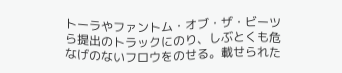トーラやファントム・オブ・ザ・ビーツら提出のトラックにのり、しぶとくも危なげのないフロウをのせる。載せられた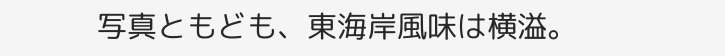写真ともども、東海岸風味は横溢。